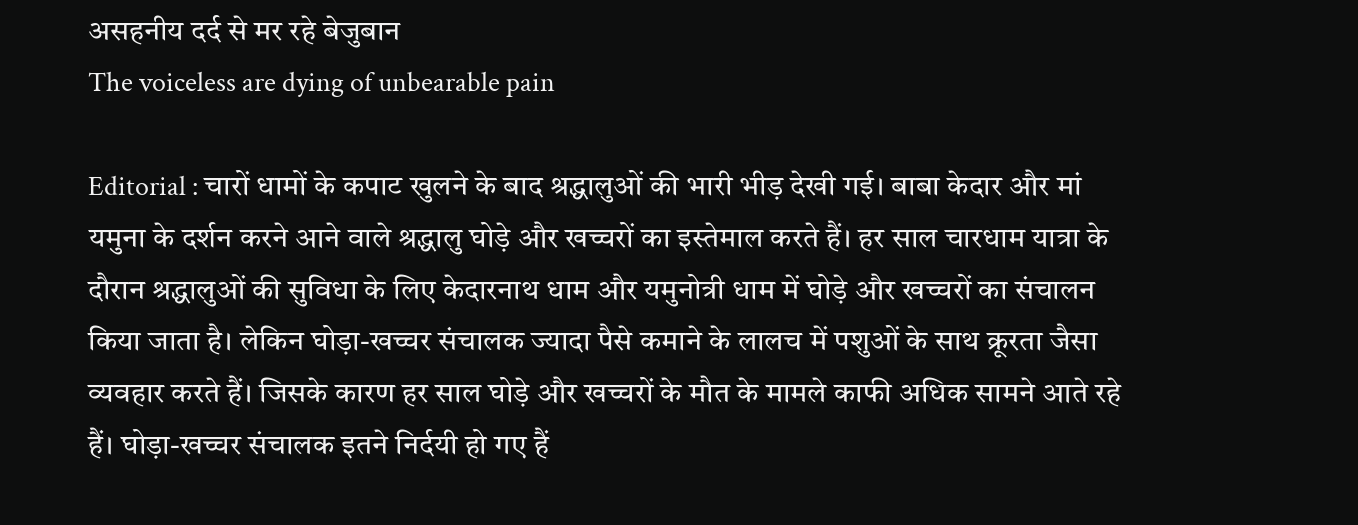असहनीय दर्द से मर रहे बेजुबान
The voiceless are dying of unbearable pain

Editorial : चारों धामों के कपाट खुलने के बाद श्रद्धालुओं की भारी भीड़ देखी गई। बाबा केदार और मां यमुना के दर्शन करने आने वाले श्रद्धालु घोड़े और खच्चरों का इस्तेमाल करते हैं। हर साल चारधाम यात्रा के दौरान श्रद्धालुओं की सुविधा के लिए केदारनाथ धाम और यमुनोत्री धाम में घोड़े और खच्चरों का संचालन किया जाता है। लेकिन घोड़ा-खच्चर संचालक ज्यादा पैसे कमाने के लालच में पशुओं के साथ क्रूरता जैसा व्यवहार करते हैं। जिसके कारण हर साल घोड़े और खच्चरों के मौत के मामले काफी अधिक सामने आते रहे हैं। घोड़ा-खच्चर संचालक इतने निर्दयी हो गए हैं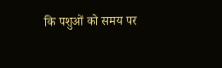कि पशुओं को समय पर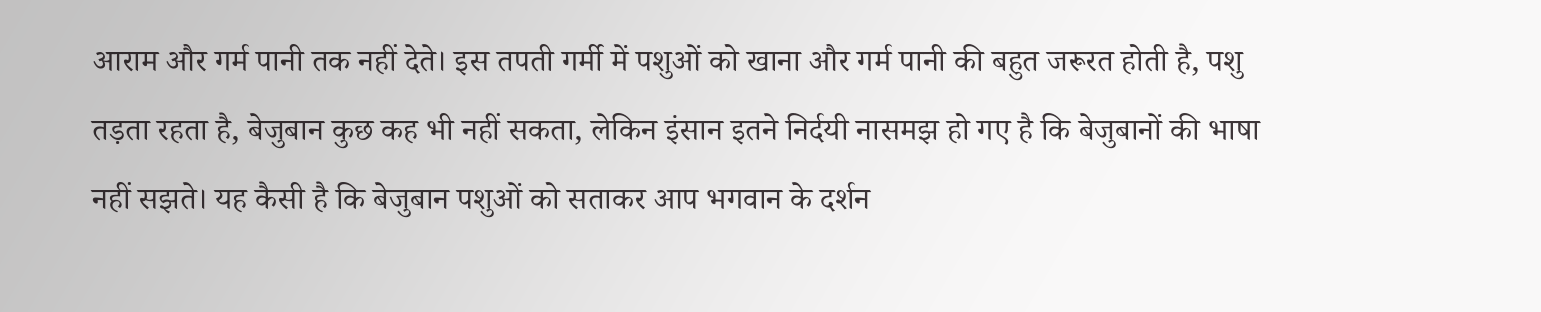आराम और गर्म पानी तक नहीं देते। इस तपती गर्मी में पशुओं को खाना और गर्म पानी की बहुत जरूरत होती है, पशु तड़ता रहता है, बेजुबान कुछ कह भी नहीं सकता, लेकिन इंसान इतने निर्दयी नासमझ हो गए है कि बेजुबानों की भाषा नहीं सझते। यह कैसी है कि बेजुबान पशुओं को सताकर आप भगवान के दर्शन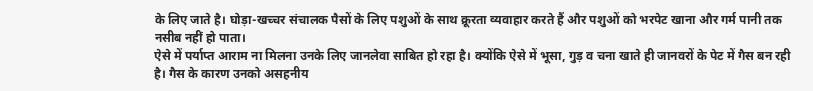के लिए जाते है। घोड़ा-खच्चर संचालक पैसों के लिए पशुओं के साथ क्रूरता व्यवाहार करते हैं और पशुओं को भरपेट खाना और गर्म पानी तक नसीब नहीं हो पाता।
ऐसे में पर्याप्त आराम ना मिलना उनके लिए जानलेवा साबित हो रहा है। क्योंकि ऐसे में भूसा, गुड़ व चना खाते ही जानवरों के पेट में गैस बन रही है। गैस के कारण उनको असहनीय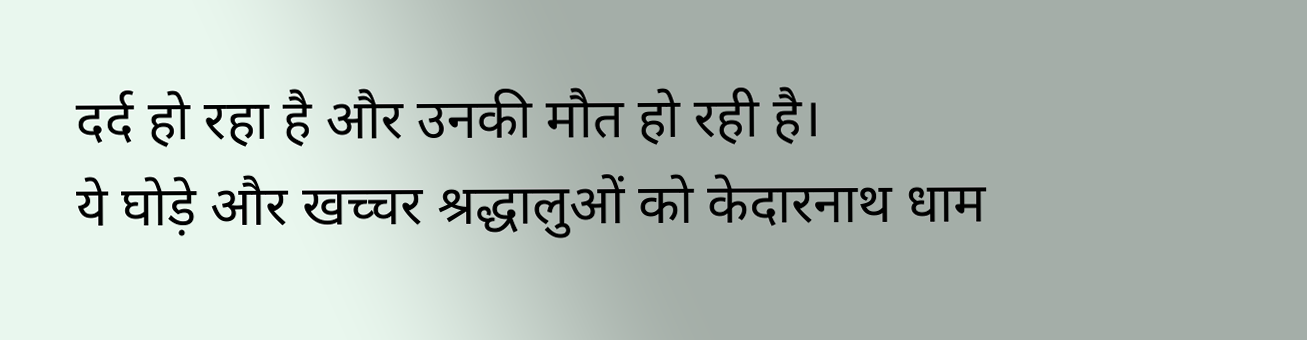दर्द हो रहा है और उनकी मौत हो रही है।
ये घोड़े और खच्चर श्रद्धालुओं को केदारनाथ धाम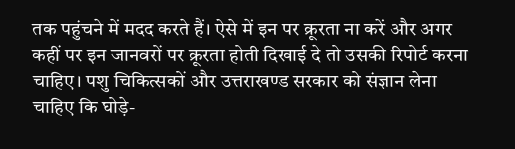तक पहुंचने में मदद करते हैं। ऐसे में इन पर क्रूरता ना करें और अगर कहीं पर इन जानवरों पर क्रूरता होती दिखाई दे तो उसकी रिपोर्ट करना चाहिए। पशु चिकित्सकों और उत्तराखण्ड सरकार को संज्ञान लेना चाहिए कि घोड़े-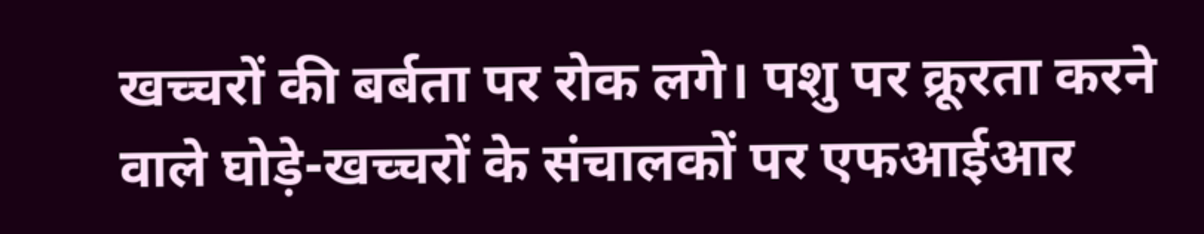खच्चरों की बर्बता पर रोक लगे। पशु पर क्रूरता करने वाले घोड़े-खच्चरों के संचालकों पर एफआईआर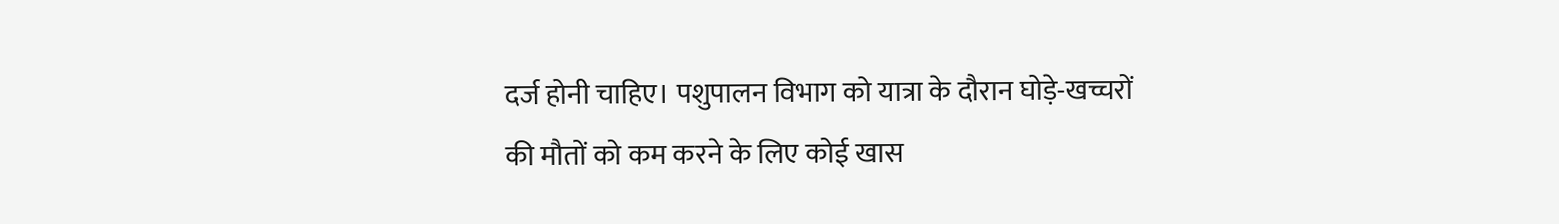दर्ज होनी चाहिए। पशुपालन विभाग को यात्रा के दौरान घोड़े-खच्चरों की मौतों को कम करने के लिए कोई खास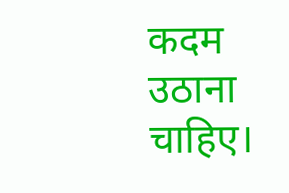कदम उठाना चाहिए।